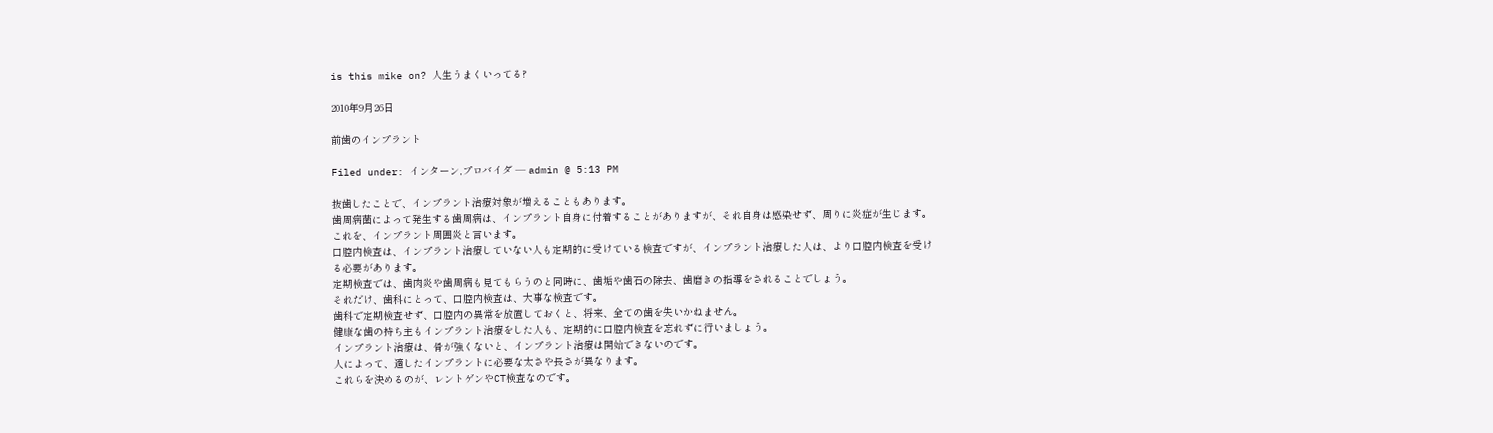is this mike on? 人生うまくいってる?

2010年9月26日

前歯のインプラント

Filed under: インターン,プロバイダ — admin @ 5:13 PM

抜歯したことで、インプラント治療対象が増えることもあります。
歯周病菌によって発生する歯周病は、インプラント自身に付着することがありますが、それ自身は感染せず、周りに炎症が生じます。
これを、インプラント周囲炎と言います。
口腔内検査は、インプラント治療していない人も定期的に受けている検査ですが、インプラント治療した人は、より口腔内検査を受ける必要があります。
定期検査では、歯肉炎や歯周病も見てもらうのと同時に、歯垢や歯石の除去、歯磨きの指導をされることでしょう。
それだけ、歯科にとって、口腔内検査は、大事な検査です。
歯科で定期検査せず、口腔内の異常を放置しておくと、将来、全ての歯を失いかねません。
健康な歯の持ち主もインプラント治療をした人も、定期的に口腔内検査を忘れずに行いましょう。
インプラント治療は、骨が強くないと、インプラント治療は開始できないのです。
人によって、適したインプラントに必要な太さや長さが異なります。
これらを決めるのが、レントゲンやCT検査なのです。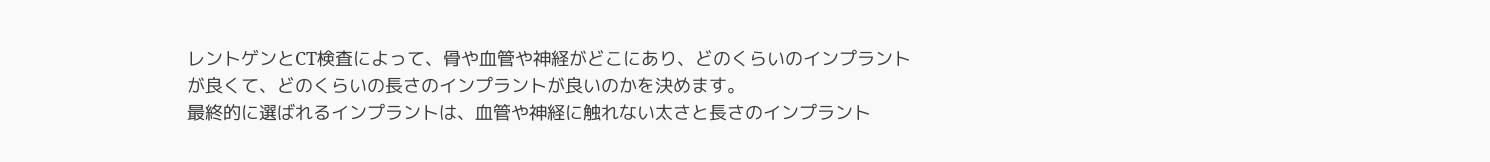レントゲンとCT検査によって、骨や血管や神経がどこにあり、どのくらいのインプラントが良くて、どのくらいの長さのインプラントが良いのかを決めます。
最終的に選ばれるインプラントは、血管や神経に触れない太さと長さのインプラント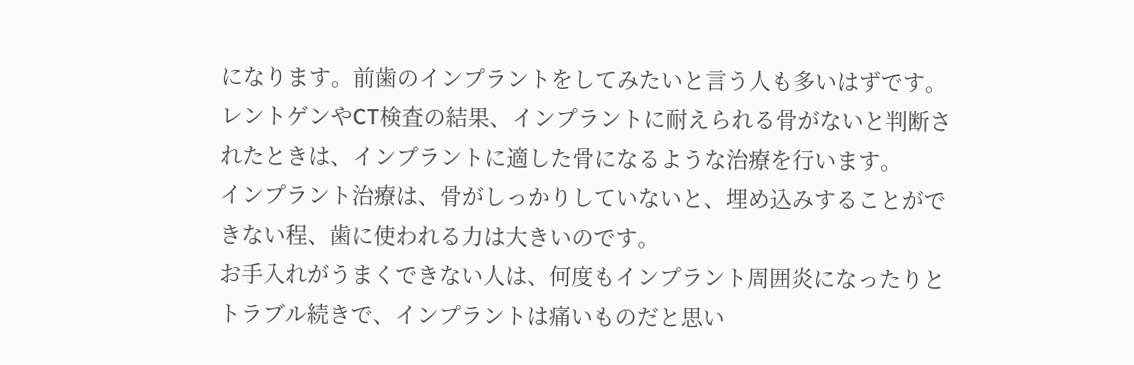になります。前歯のインプラントをしてみたいと言う人も多いはずです。
レントゲンやCT検査の結果、インプラントに耐えられる骨がないと判断されたときは、インプラントに適した骨になるような治療を行います。
インプラント治療は、骨がしっかりしていないと、埋め込みすることができない程、歯に使われる力は大きいのです。
お手入れがうまくできない人は、何度もインプラント周囲炎になったりとトラブル続きで、インプラントは痛いものだと思い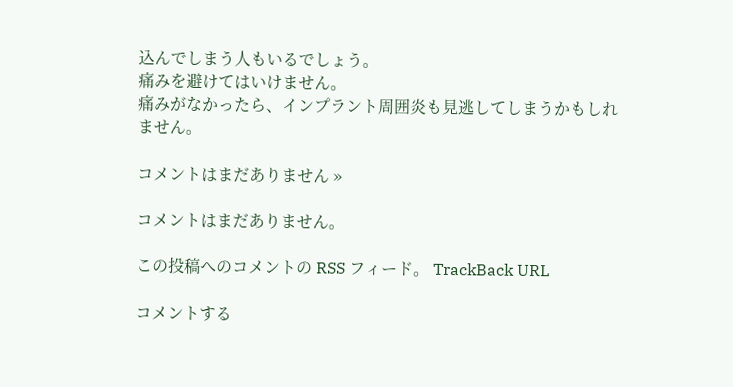込んでしまう人もいるでしょう。
痛みを避けてはいけません。
痛みがなかったら、インプラント周囲炎も見逃してしまうかもしれません。

コメントはまだありません »

コメントはまだありません。

この投稿へのコメントの RSS フィード。 TrackBack URL

コメントする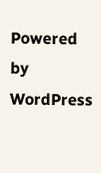Powered by WordPress